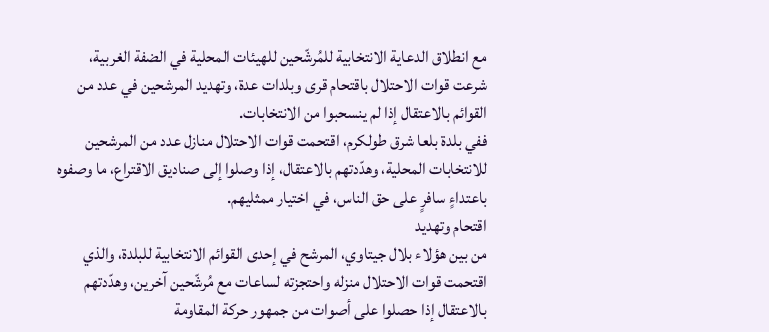مع انطلاق الدعاية الانتخابية للمُرشّحين للهيئات المحلية في الضفة الغربية، شرعت قوات الاحتلال باقتحام قرى وبلدات عدة، وتهديد المرشحين في عدد من القوائم بالاعتقال إذا لم ينسحبوا من الانتخابات.
ففي بلدة بلعا شرق طولكرم، اقتحمت قوات الاحتلال منازل عدد من المرشحين للانتخابات المحلية، وهدّدتهم بالاعتقال، إذا وصلوا إلى صناديق الاقتراع، ما وصفوه باعتداءٍ سافرٍ على حق الناس، في اختيار ممثليهم.
اقتحام وتهديد
من بين هؤلاء بلال جيتاوي، المرشح في إحدى القوائم الانتخابية للبلدة، والذي اقتحمت قوات الاحتلال منزله واحتجزته لساعات مع مُرشّحين آخرين، وهدّدتهم بالاعتقال إذا حصلوا على أصوات من جمهور حركة المقاومة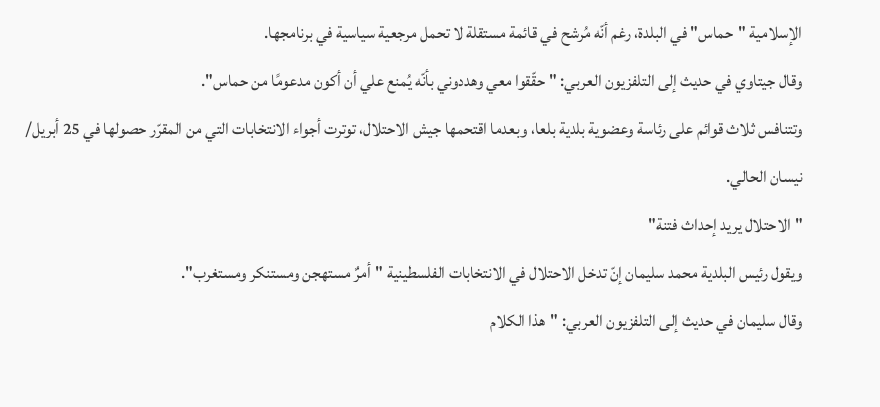الإسلامية "حماس" في البلدة، رغم أنّه مُرشح في قائمة مستقلة لا تحمل مرجعية سياسية في برنامجها.
وقال جيتاوي في حديث إلى التلفزيون العربي: "حقّقوا معي وهددوني بأنّه يُمنع علي أن أكون مدعومًا من حماس".
وتتنافس ثلاث قوائم على رئاسة وعضوية بلدية بلعا، وبعدما اقتحمها جيش الاحتلال، توترت أجواء الانتخابات التي من المقرّر حصولها في 25 أبريل/ نيسان الحالي.
"الاحتلال يريد إحداث فتنة"
ويقول رئيس البلدية محمد سليمان إنّ تدخل الاحتلال في الانتخابات الفلسطينية "أمرٌ مستهجن ومستنكر ومستغرب".
وقال سليمان في حديث إلى التلفزيون العربي: "هذا الكلام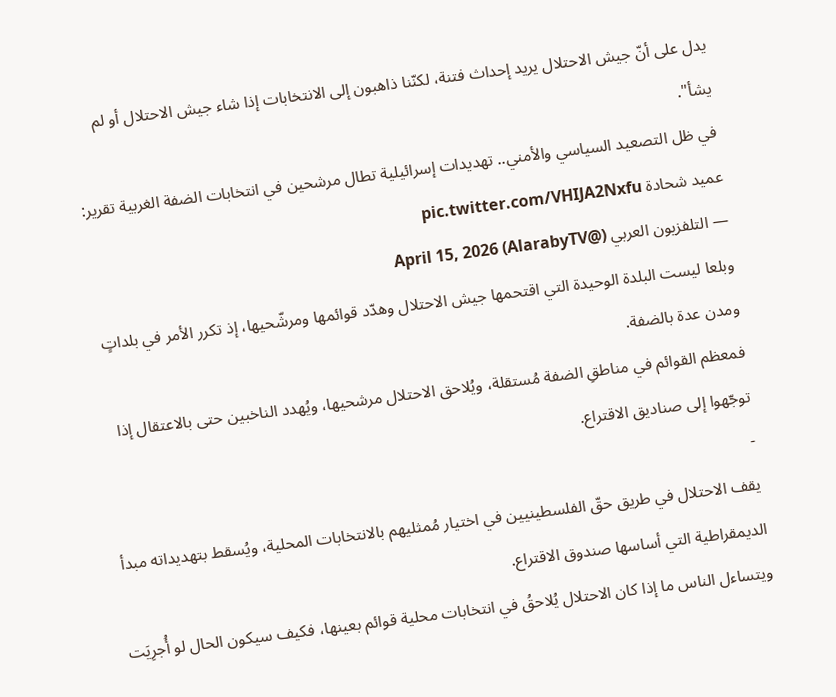يدل على أنّ جيش الاحتلال يريد إحداث فتنة، لكنّنا ذاهبون إلى الانتخابات إذا شاء جيش الاحتلال أو لم يشأ".
في ظل التصعيد السياسي والأمني.. تهديدات إسرائيلية تطال مرشحين في انتخابات الضفة الغربية تقرير: عميد شحادة pic.twitter.com/VHIJA2Nxfu
— التلفزيون العربي (@AlarabyTV) April 15, 2026
وبلعا ليست البلدة الوحيدة التي اقتحمها جيش الاحتلال وهدّد قوائمها ومرشّحيها، إذ تكرر الأمر في بلداتٍ ومدن عدة بالضفة.
فمعظم القوائم في مناطقِ الضفة مُستقلة، ويُلاحق الاحتلال مرشحيها، ويُهدد الناخبين حتى بالاعتقال إذا توجّهوا إلى صناديق الاقتراع.
-
يقف الاحتلال في طريق حقّ الفلسطينيين في اختيار مُمثليهم بالانتخابات المحلية، ويُسقط بتهديداته مبدأ الديمقراطية التي أساسها صندوق الاقتراع.
ويتساءل الناس ما إذا كان الاحتلال يُلاحقُ في انتخابات محلية قوائم بعينها، فكيف سيكون الحال لو أُجرِيَت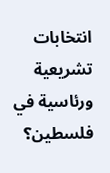انتخابات تشريعية ورئاسية في فلسطين؟